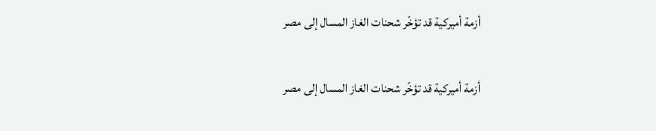أزمة أميركية قد تؤخّر شحنات الغاز المسال إلى مصر

أزمة أميركية قد تؤخّر شحنات الغاز المسال إلى مصر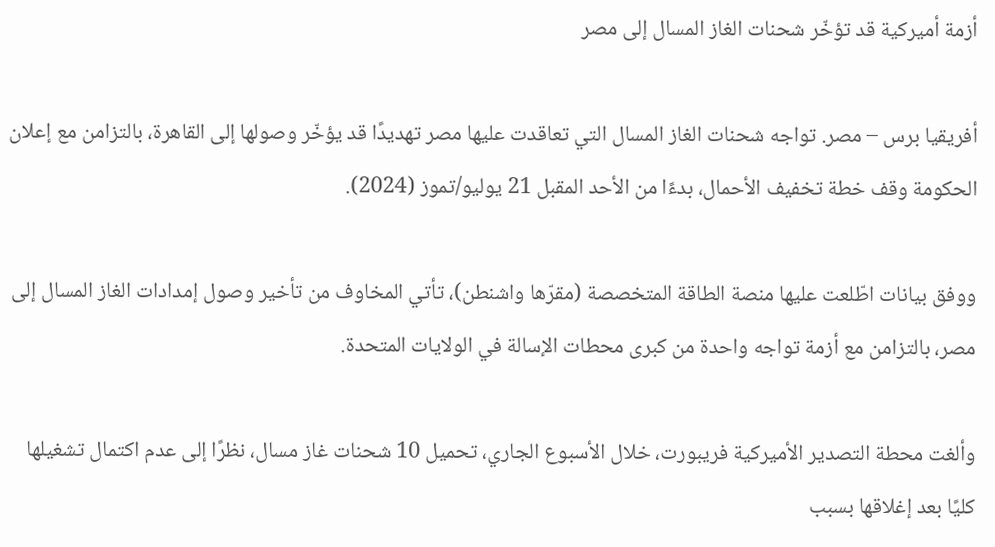أزمة أميركية قد تؤخّر شحنات الغاز المسال إلى مصر

أفريقيا برس – مصر. تواجه شحنات الغاز المسال التي تعاقدت عليها مصر تهديدًا قد يؤخّر وصولها إلى القاهرة، بالتزامن مع إعلان الحكومة وقف خطة تخفيف الأحمال، بدءًا من الأحد المقبل 21 يوليو/تموز (2024).

ووفق بيانات اطّلعت عليها منصة الطاقة المتخصصة (مقرّها واشنطن)، تأتي المخاوف من تأخير وصول إمدادات الغاز المسال إلى مصر، بالتزامن مع أزمة تواجه واحدة من كبرى محطات الإسالة في الولايات المتحدة.

وألغت محطة التصدير الأميركية فريبورت، خلال الأسبوع الجاري، تحميل 10 شحنات غاز مسال، نظرًا إلى عدم اكتمال تشغيلها كليًا بعد إغلاقها بسبب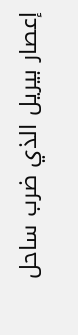إعصار بيريل الذي ضرب ساحل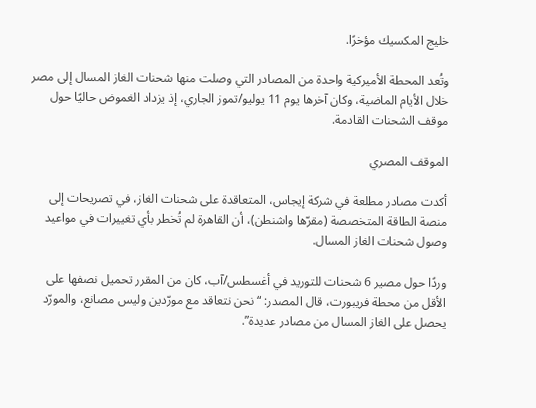خليج المكسيك مؤخرًا.

وتُعد المحطة الأميركية واحدة من المصادر التي وصلت منها شحنات الغاز المسال إلى مصر خلال الأيام الماضية، وكان آخرها يوم 11 يوليو/تموز الجاري، إذ يزداد الغموض حاليًا حول موقف الشحنات القادمة.

الموقف المصري

أكدت مصادر مطلعة في شركة إيجاس، المتعاقدة على شحنات الغاز، في تصريحات إلى منصة الطاقة المتخصصة (مقرّها واشنطن)، أن القاهرة لم تُخطر بأي تغييرات في مواعيد وصول شحنات الغاز المسال.

وردًا حول مصير 6 شحنات للتوريد في أغسطس/آب، كان من المقرر تحميل نصفها على الأقل من محطة فريبورت، قال المصدر: “نحن نتعاقد مع مورّدين وليس مصانع، والمورّد يحصل على الغاز المسال من مصادر عديدة”.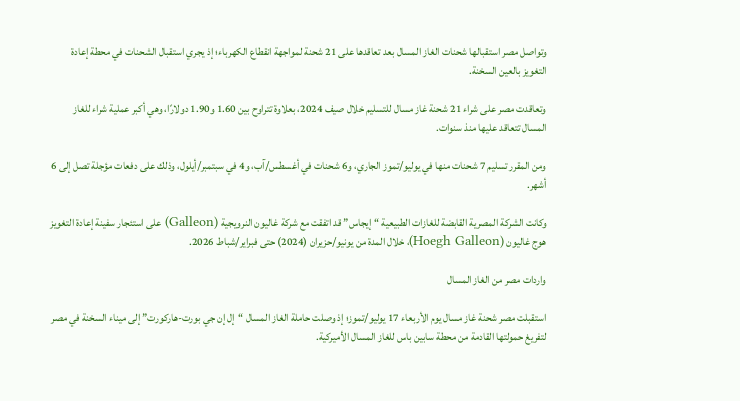وتواصل مصر استقبالها شحنات الغاز المسال بعد تعاقدها على 21 شحنة لمواجهة انقطاع الكهرباء؛ إذ يجري استقبال الشحنات في محطة إعادة التغويز بالعين السخنة.

وتعاقدت مصر على شراء 21 شحنة غاز مسال للتسليم خلال صيف 2024، بعلاوة تتراوح بين 1.60 و1.90 دولارًا، وهي أكبر عملية شراء للغاز المسال تتعاقد عليها منذ سنوات.

ومن المقرر تسليم 7 شحنات منها في يوليو/تموز الجاري، و6 شحنات في أغسطس/آب، و4 في سبتمبر/أيلول، وذلك على دفعات مؤجلة تصل إلى 6 أشهر.

وكانت الشركة المصرية القابضة للغازات الطبيعية “إيجاس” قد اتفقت مع شركة غاليون النرويجية (Galleon) على استئجار سفينة إعادة التغويز هوج غاليون (Hoegh Galleon)، خلال المدة من يونيو/حزيران (2024) حتى فبراير/شباط 2026.

واردات مصر من الغاز المسال

استقبلت مصر شحنة غاز مسال يوم الأربعاء 17 يوليو/تموز؛ إذ وصلت حاملة الغاز المسال “إل إن جي بورت-هاركورت” إلى ميناء السخنة في مصر لتفريغ حمولتها القادمة من محطة سابين باس للغاز المسال الأميركية.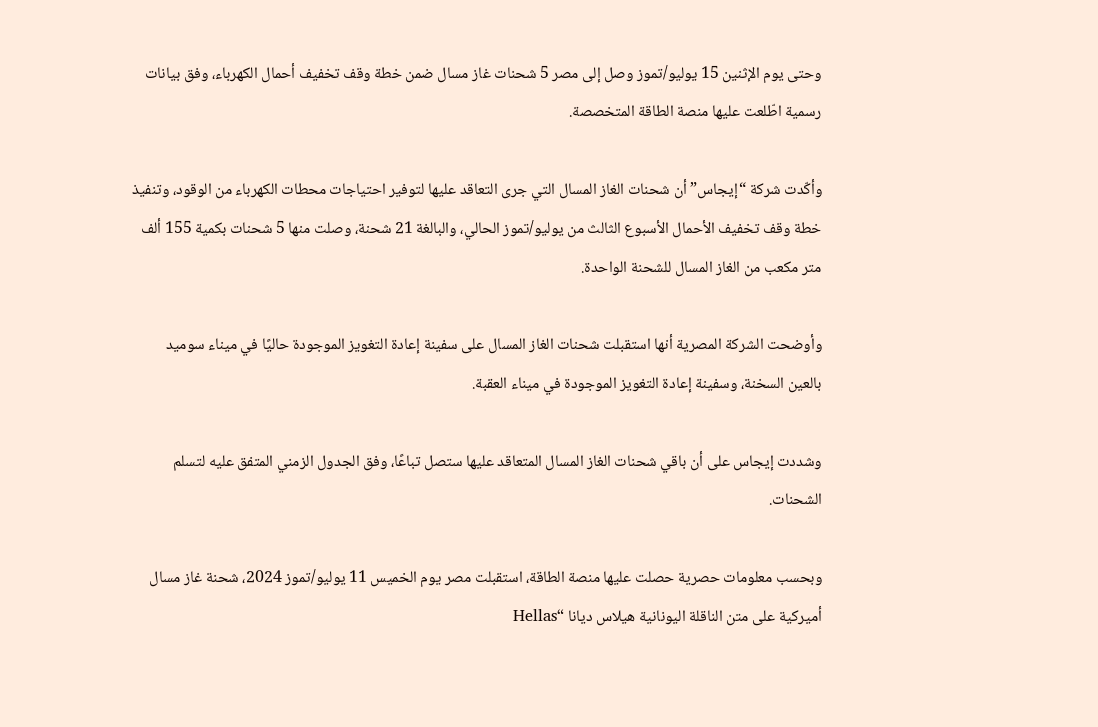وحتى يوم الإثنين 15 يوليو/تموز وصل إلى مصر 5 شحنات غاز مسال ضمن خطة وقف تخفيف أحمال الكهرباء، وفق بيانات رسمية اطّلعت عليها منصة الطاقة المتخصصة.

وأكّدت شركة “إيجاس” أن شحنات الغاز المسال التي جرى التعاقد عليها لتوفير احتياجات محطات الكهرباء من الوقود، وتنفيذ خطة وقف تخفيف الأحمال الأسبوع الثالث من يوليو/تموز الحالي، والبالغة 21 شحنة، وصلت منها 5 شحنات بكمية 155 ألف متر مكعب من الغاز المسال للشحنة الواحدة.

وأوضحت الشركة المصرية أنها استقبلت شحنات الغاز المسال على سفينة إعادة التغويز الموجودة حاليًا في ميناء سوميد بالعين السخنة، وسفينة إعادة التغويز الموجودة في ميناء العقبة.

وشددت إيجاس على أن باقي شحنات الغاز المسال المتعاقد عليها ستصل تباعًا، وفق الجدول الزمني المتفق عليه لتسلم الشحنات.

وبحسب معلومات حصرية حصلت عليها منصة الطاقة، استقبلت مصر يوم الخميس 11 يوليو/تموز 2024، شحنة غاز مسال أميركية على متن الناقلة اليونانية هيلاس ديانا “Hellas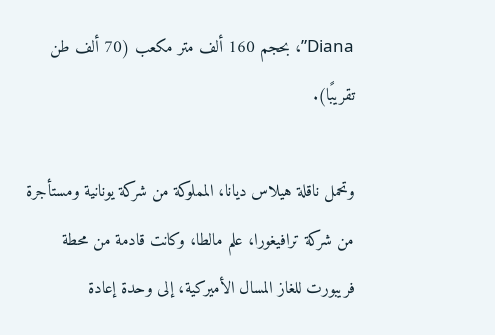Diana”، بحجم 160 ألف متر مكعب (70 ألف طن تقريبًا).

وتحمل ناقلة هيلاس ديانا، المملوكة من شركة يونانية ومستأجرة من شركة ترافيغورا، علم مالطا، وكانت قادمة من محطة فريبورت للغاز المسال الأميركية، إلى وحدة إعادة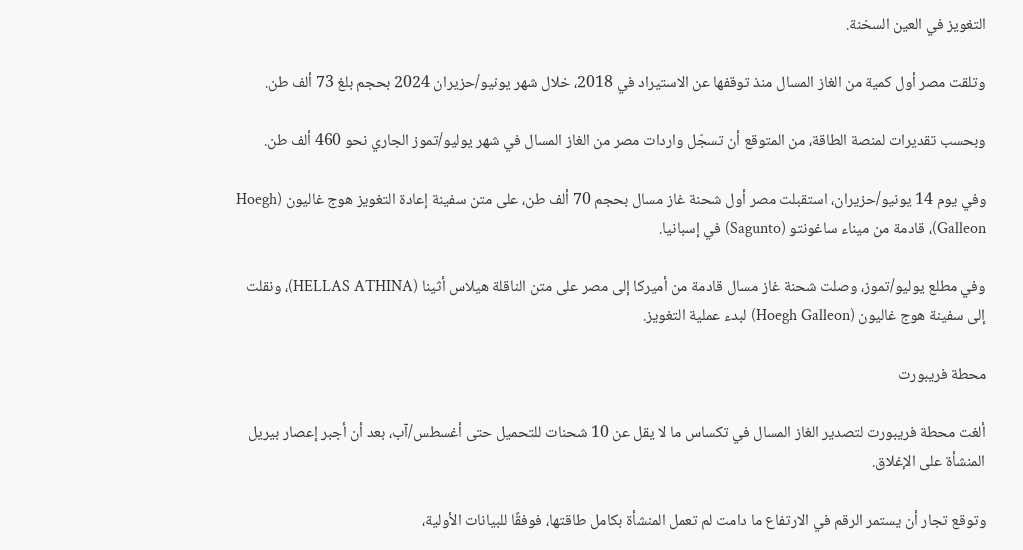التغويز في العين السخنة.

وتلقت مصر أول كمية من الغاز المسال منذ توقفها عن الاستيراد في 2018، خلال شهر يونيو/حزيران 2024 بحجم بلغ 73 ألف طن.

وبحسب تقديرات لمنصة الطاقة، من المتوقع أن تسجّل واردات مصر من الغاز المسال في شهر يوليو/تموز الجاري نحو 460 ألف طن.

وفي يوم 14 يونيو/حزيران، استقبلت مصر أول شحنة غاز مسال بحجم 70 ألف طن، على متن سفينة إعادة التغويز هوج غاليون (Hoegh Galleon)، قادمة من ميناء ساغونتو (Sagunto) في إسبانيا.

وفي مطلع يوليو/تموز، وصلت شحنة غاز مسال قادمة من أميركا إلى مصر على متن الناقلة هيلاس أثينا (HELLAS ATHINA)، ونقلت إلى سفينة هوج غاليون (Hoegh Galleon) لبدء عملية التغويز.

محطة فريبورت

ألغت محطة فريبورت لتصدير الغاز المسال في تكساس ما لا يقل عن 10 شحنات للتحميل حتى أغسطس/آب، بعد أن أجبر إعصار بيريل المنشأة على الإغلاق.

وتوقع تجار أن يستمر الرقم في الارتفاع ما دامت لم تعمل المنشأة بكامل طاقتها، فوفقًا للبيانات الأولية،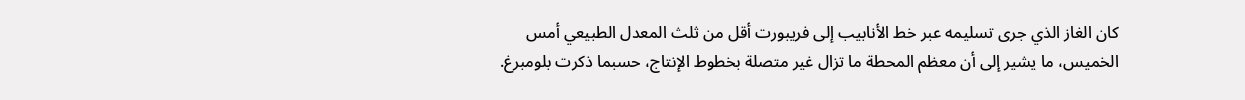كان الغاز الذي جرى تسليمه عبر خط الأنابيب إلى فريبورت أقل من ثلث المعدل الطبيعي أمس الخميس، ما يشير إلى أن معظم المحطة ما تزال غير متصلة بخطوط الإنتاج، حسبما ذكرت بلومبرغ.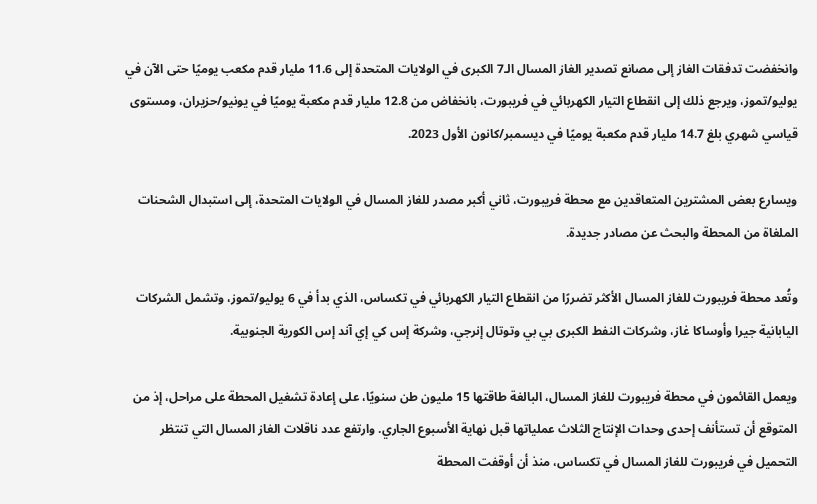وانخفضت تدفقات الغاز إلى مصانع تصدير الغاز المسال الـ7 الكبرى في الولايات المتحدة إلى 11.6 مليار قدم مكعب يوميًا حتى الآن في يوليو/تموز، ويرجع ذلك إلى انقطاع التيار الكهربائي في فريبورت، بانخفاض من 12.8 مليار قدم مكعبة يوميًا في يونيو/حزيران، ومستوى قياسي شهري بلغ 14.7 مليار قدم مكعبة يوميًا في ديسمبر/كانون الأول 2023.

ويسارع بعض المشترين المتعاقدين مع محطة فريبورت، ثاني أكبر مصدر للغاز المسال في الولايات المتحدة، إلى استبدال الشحنات الملغاة من المحطة والبحث عن مصادر جديدة.

وتُعد محطة فريبورت للغاز المسال الأكثر تضررًا من انقطاع التيار الكهربائي في تكساس، الذي بدأ في 6 يوليو/تموز، وتشمل الشركات اليابانية جيرا وأوساكا غاز، وشركات النفط الكبرى بي بي وتوتال إنرجي، وشركة إس كي إي آند إس الكورية الجنوبية.

ويعمل القائمون في محطة فريبورت للغاز المسال، البالغة طاقتها 15 مليون طن سنويًا، على إعادة تشغيل المحطة على مراحل، إذ من المتوقع أن تستأنف إحدى وحدات الإنتاج الثلاث عملياتها قبل نهاية الأسبوع الجاري. وارتفع عدد ناقلات الغاز المسال التي تنتظر التحميل في فريبورت للغاز المسال في تكساس، منذ أن أوقفت المحطة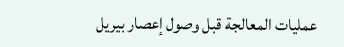عمليات المعالجة قبل وصول إعصار بيريل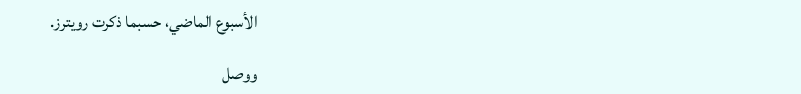الأسبوع الماضي، حسبما ذكرت رويترز.

ووصل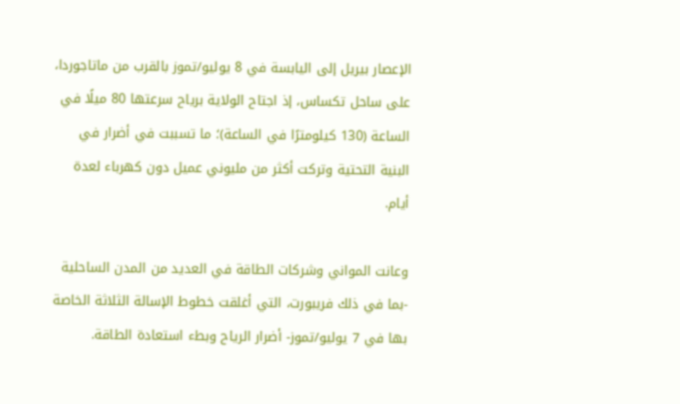الإعصار بيريل إلى اليابسة في 8 يوليو/تموز بالقرب من ماتاجوردا، على ساحل تكساس، إذ اجتاح الولاية برياح سرعتها 80 ميلًا في الساعة (130 كيلومترًا في الساعة)؛ ما تسببت في أضرار في البنية التحتية وتركت أكثر من مليوني عميل دون كهرباء لعدة أيام.

وعانت المواني وشركات الطاقة في العديد من المدن الساحلية -بما في ذلك فريبورت، التي أغلقت خطوط الإسالة الثلاثة الخاصة بها في 7 يوليو/تموز- أضرار الرياح وبطء استعادة الطاقة.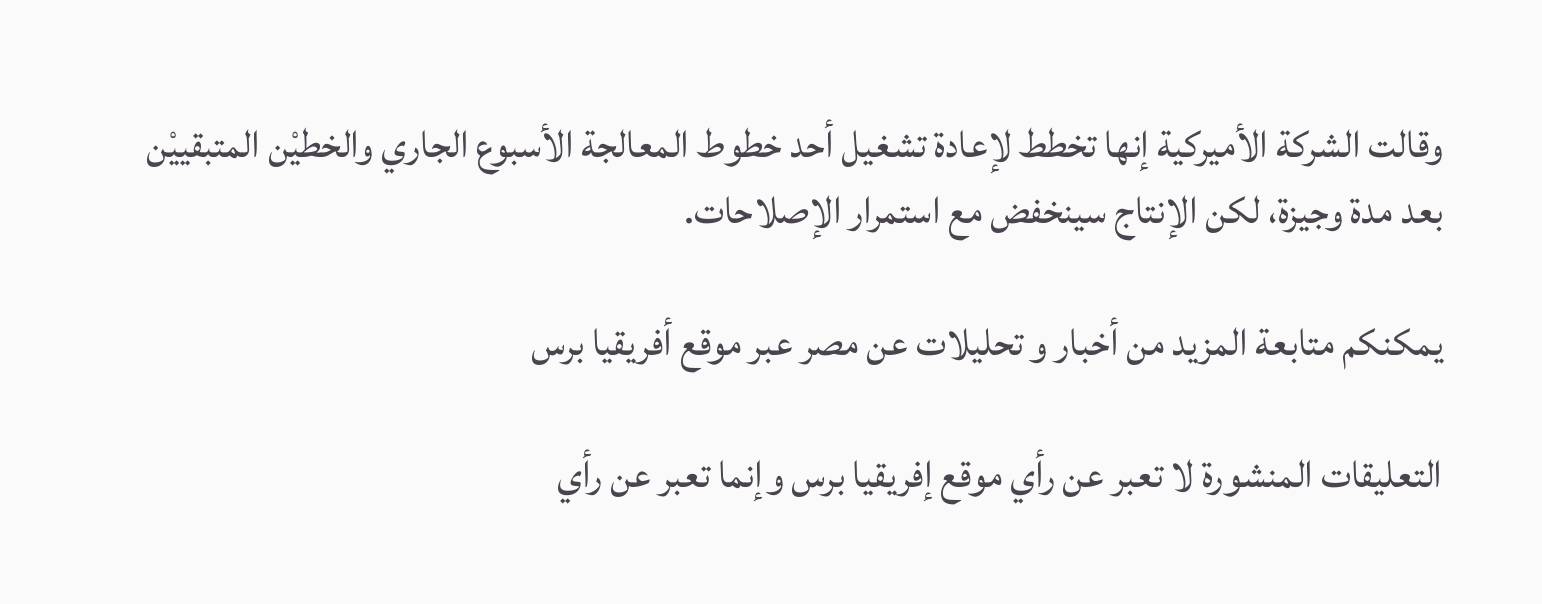وقالت الشركة الأميركية إنها تخطط لإعادة تشغيل أحد خطوط المعالجة الأسبوع الجاري والخطيْن المتبقييْن بعد مدة وجيزة، لكن الإنتاج سينخفض مع استمرار الإصلاحات.

يمكنكم متابعة المزيد من أخبار و تحليلات عن مصر عبر موقع أفريقيا برس

التعليقات المنشورة لا تعبر عن رأي موقع إفريقيا برس وإنما تعبر عن رأي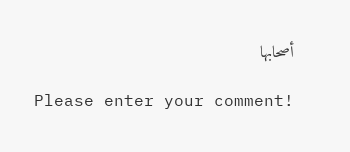أصحابها

Please enter your comment!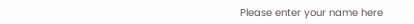Please enter your name here